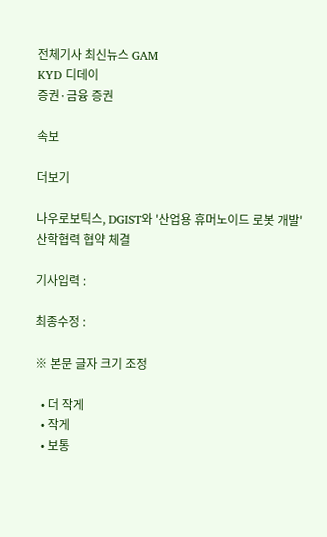전체기사 최신뉴스 GAM
KYD 디데이
증권·금융 증권

속보

더보기

나우로보틱스, DGIST와 '산업용 휴머노이드 로봇 개발' 산학협력 협약 체결

기사입력 :

최종수정 :

※ 본문 글자 크기 조정

  • 더 작게
  • 작게
  • 보통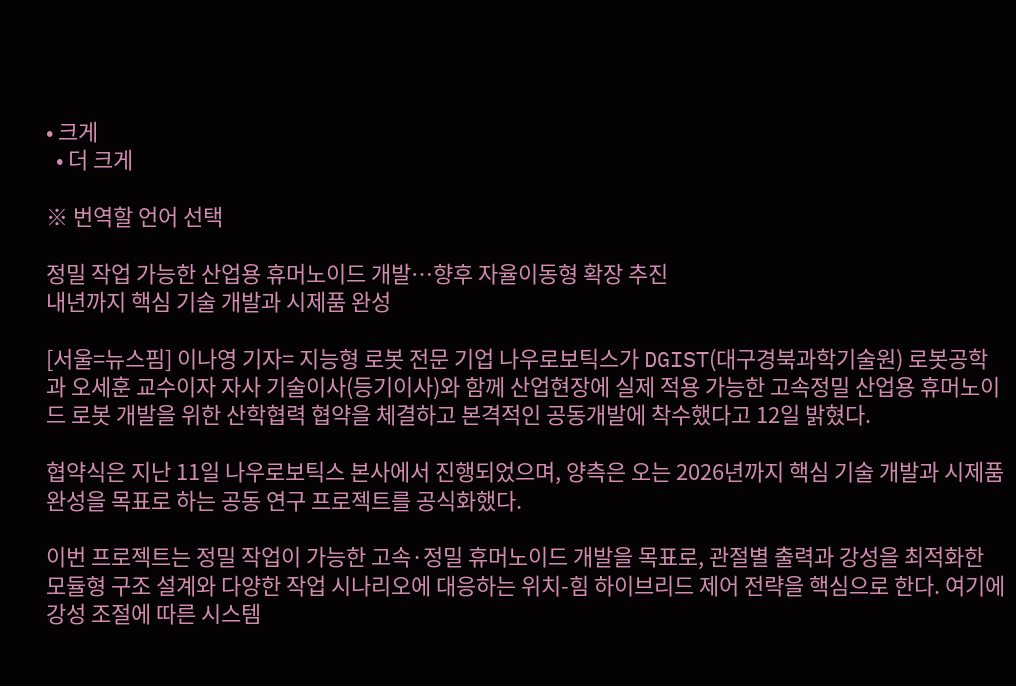• 크게
  • 더 크게

※ 번역할 언어 선택

정밀 작업 가능한 산업용 휴머노이드 개발…향후 자율이동형 확장 추진
내년까지 핵심 기술 개발과 시제품 완성

[서울=뉴스핌] 이나영 기자= 지능형 로봇 전문 기업 나우로보틱스가 DGIST(대구경북과학기술원) 로봇공학과 오세훈 교수이자 자사 기술이사(등기이사)와 함께 산업현장에 실제 적용 가능한 고속정밀 산업용 휴머노이드 로봇 개발을 위한 산학협력 협약을 체결하고 본격적인 공동개발에 착수했다고 12일 밝혔다.

협약식은 지난 11일 나우로보틱스 본사에서 진행되었으며, 양측은 오는 2026년까지 핵심 기술 개발과 시제품 완성을 목표로 하는 공동 연구 프로젝트를 공식화했다.

이번 프로젝트는 정밀 작업이 가능한 고속·정밀 휴머노이드 개발을 목표로, 관절별 출력과 강성을 최적화한 모듈형 구조 설계와 다양한 작업 시나리오에 대응하는 위치-힘 하이브리드 제어 전략을 핵심으로 한다. 여기에 강성 조절에 따른 시스템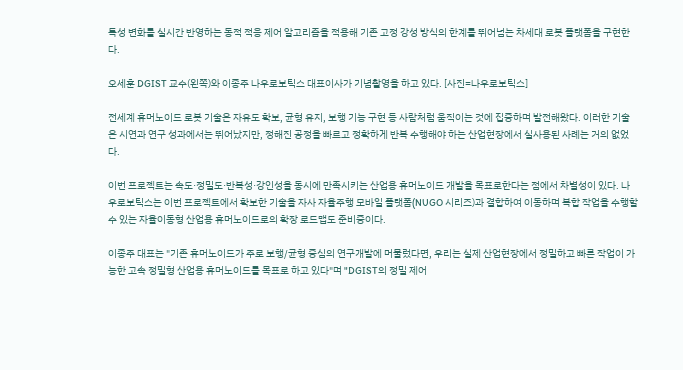특성 변화를 실시간 반영하는 동적 적응 제어 알고리즘을 적용해 기존 고정 강성 방식의 한계를 뛰어넘는 차세대 로봇 플랫폼을 구현한다.

오세훈 DGIST 교수(왼쪽)와 이종주 나우로보틱스 대표이사가 기념촬영을 하고 있다. [사진=나우로보틱스]

전세계 휴머노이드 로봇 기술은 자유도 확보, 균형 유지, 보행 기능 구현 등 사람처럼 움직이는 것에 집중하며 발전해왔다. 이러한 기술은 시연과 연구 성과에서는 뛰어났지만, 정해진 공정을 빠르고 정확하게 반복 수행해야 하는 산업현장에서 실사용된 사례는 거의 없었다.

이번 프로젝트는 속도·정밀도·반복성·강인성을 동시에 만족시키는 산업용 휴머노이드 개발을 목표로한다는 점에서 차별성이 있다. 나우로보틱스는 이번 프로젝트에서 확보한 기술을 자사 자율주행 모바일 플랫폼(NUGO 시리즈)과 결합하여 이동하며 복합 작업을 수행할 수 있는 자율이동형 산업용 휴머노이드로의 확장 로드맵도 준비중이다.

이종주 대표는 "기존 휴머노이드가 주로 보행/균형 중심의 연구개발에 머물렀다면, 우리는 실제 산업현장에서 정밀하고 빠른 작업이 가능한 고속 정밀형 산업용 휴머노이드를 목표로 하고 있다"며 "DGIST의 정밀 제어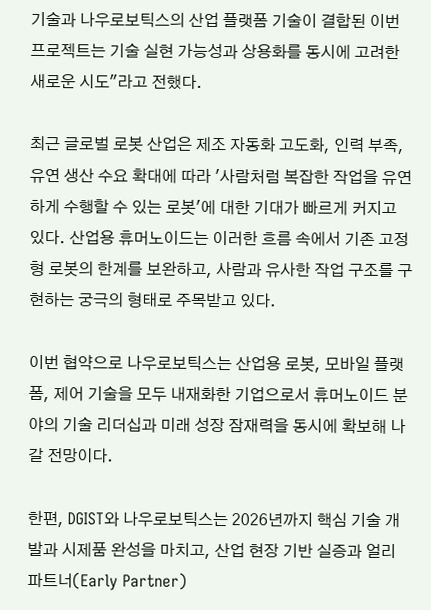기술과 나우로보틱스의 산업 플랫폼 기술이 결합된 이번 프로젝트는 기술 실현 가능성과 상용화를 동시에 고려한 새로운 시도"라고 전했다.

최근 글로벌 로봇 산업은 제조 자동화 고도화, 인력 부족, 유연 생산 수요 확대에 따라 '사람처럼 복잡한 작업을 유연하게 수행할 수 있는 로봇'에 대한 기대가 빠르게 커지고 있다. 산업용 휴머노이드는 이러한 흐름 속에서 기존 고정형 로봇의 한계를 보완하고, 사람과 유사한 작업 구조를 구현하는 궁극의 형태로 주목받고 있다.

이번 협약으로 나우로보틱스는 산업용 로봇, 모바일 플랫폼, 제어 기술을 모두 내재화한 기업으로서 휴머노이드 분야의 기술 리더십과 미래 성장 잠재력을 동시에 확보해 나갈 전망이다.

한편, DGIST와 나우로보틱스는 2026년까지 핵심 기술 개발과 시제품 완성을 마치고, 산업 현장 기반 실증과 얼리 파트너(Early Partner)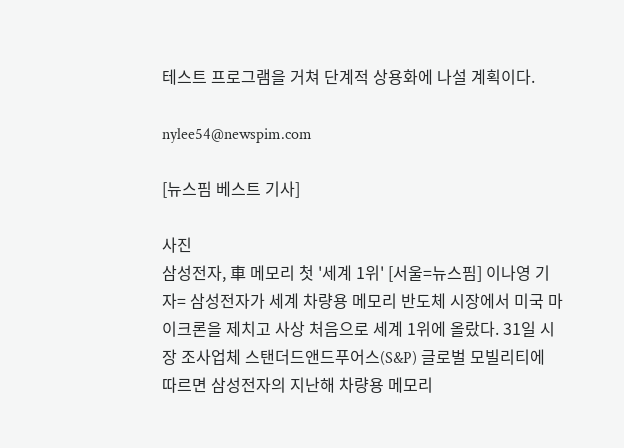테스트 프로그램을 거쳐 단계적 상용화에 나설 계획이다.

nylee54@newspim.com

[뉴스핌 베스트 기사]

사진
삼성전자, 車 메모리 첫 '세계 1위' [서울=뉴스핌] 이나영 기자= 삼성전자가 세계 차량용 메모리 반도체 시장에서 미국 마이크론을 제치고 사상 처음으로 세계 1위에 올랐다. 31일 시장 조사업체 스탠더드앤드푸어스(S&P) 글로벌 모빌리티에 따르면 삼성전자의 지난해 차량용 메모리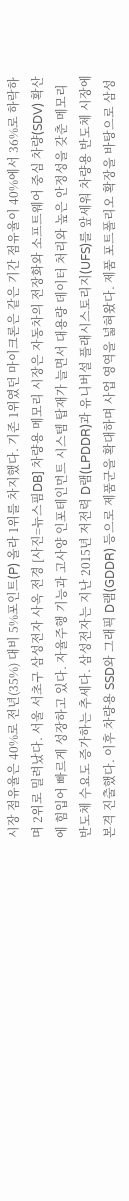시장 점유율은 40%로 전년(35%) 대비 5%포인트(P) 올라 1위를 차지했다. 기존 1위였던 마이크론은 같은 기간 점유율이 40%에서 36%로 하락하며 2위로 밀려났다. 서울 서초구 삼성전자 사옥 전경 [사진=뉴스핌DB] 차량용 메모리 시장은 자동차의 전장화와 소프트웨어 중심 차량(SDV) 확산에 힘입어 빠르게 성장하고 있다. 자율주행 기능과 고사양 인포테인먼트 시스템 탑재가 늘면서 대용량 데이터 처리와 높은 안정성을 갖춘 메모리 반도체 수요도 증가하는 추세다. 삼성전자는 지난 2015년 저전력 D램(LPDDR)과 유니버설 플래시스토리지(UFS)를 앞세워 차량용 반도체 시장에 본격 진출했다. 이후 차량용 SSD와 그래픽 D램(GDDR) 등으로 제품군을 확대하며 사업 영역을 넓혀왔다. 제품 포트폴리오 확장을 바탕으로 삼성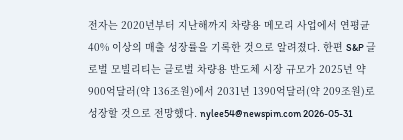전자는 2020년부터 지난해까지 차량용 메모리 사업에서 연평균 40% 이상의 매출 성장률을 기록한 것으로 알려졌다. 한편 S&P 글로벌 모빌리티는 글로벌 차량용 반도체 시장 규모가 2025년 약 900억달러(약 136조원)에서 2031년 1390억달러(약 209조원)로 성장할 것으로 전망했다. nylee54@newspim.com 2026-05-31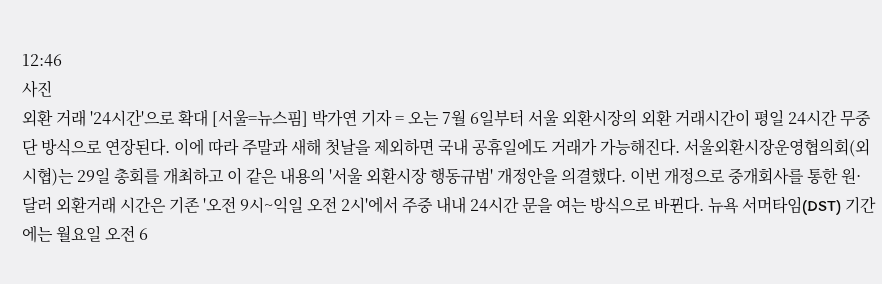12:46
사진
외환 거래 '24시간'으로 확대 [서울=뉴스핌] 박가연 기자 = 오는 7월 6일부터 서울 외환시장의 외환 거래시간이 평일 24시간 무중단 방식으로 연장된다. 이에 따라 주말과 새해 첫날을 제외하면 국내 공휴일에도 거래가 가능해진다. 서울외환시장운영협의회(외시협)는 29일 총회를 개최하고 이 같은 내용의 '서울 외환시장 행동규범' 개정안을 의결했다. 이번 개정으로 중개회사를 통한 원·달러 외환거래 시간은 기존 '오전 9시~익일 오전 2시'에서 주중 내내 24시간 문을 여는 방식으로 바뀐다. 뉴욕 서머타임(DST) 기간에는 월요일 오전 6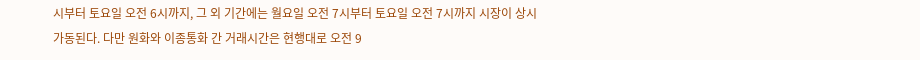시부터 토요일 오전 6시까지, 그 외 기간에는 월요일 오전 7시부터 토요일 오전 7시까지 시장이 상시 가동된다. 다만 원화와 이종통화 간 거래시간은 현행대로 오전 9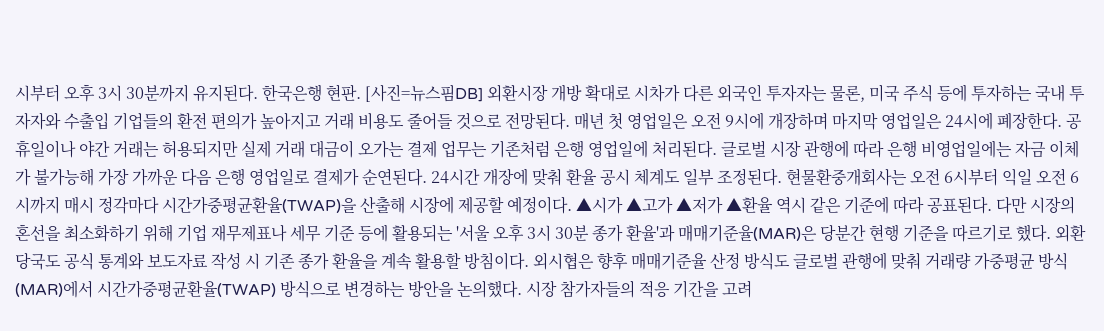시부터 오후 3시 30분까지 유지된다. 한국은행 현판. [사진=뉴스핌DB] 외환시장 개방 확대로 시차가 다른 외국인 투자자는 물론, 미국 주식 등에 투자하는 국내 투자자와 수출입 기업들의 환전 편의가 높아지고 거래 비용도 줄어들 것으로 전망된다. 매년 첫 영업일은 오전 9시에 개장하며 마지막 영업일은 24시에 폐장한다. 공휴일이나 야간 거래는 허용되지만 실제 거래 대금이 오가는 결제 업무는 기존처럼 은행 영업일에 처리된다. 글로벌 시장 관행에 따라 은행 비영업일에는 자금 이체가 불가능해 가장 가까운 다음 은행 영업일로 결제가 순연된다. 24시간 개장에 맞춰 환율 공시 체계도 일부 조정된다. 현물환중개회사는 오전 6시부터 익일 오전 6시까지 매시 정각마다 시간가중평균환율(TWAP)을 산출해 시장에 제공할 예정이다. ▲시가 ▲고가 ▲저가 ▲환율 역시 같은 기준에 따라 공표된다. 다만 시장의 혼선을 최소화하기 위해 기업 재무제표나 세무 기준 등에 활용되는 '서울 오후 3시 30분 종가 환율'과 매매기준율(MAR)은 당분간 현행 기준을 따르기로 했다. 외환당국도 공식 통계와 보도자료 작성 시 기존 종가 환율을 계속 활용할 방침이다. 외시협은 향후 매매기준율 산정 방식도 글로벌 관행에 맞춰 거래량 가중평균 방식(MAR)에서 시간가중평균환율(TWAP) 방식으로 변경하는 방안을 논의했다. 시장 참가자들의 적응 기간을 고려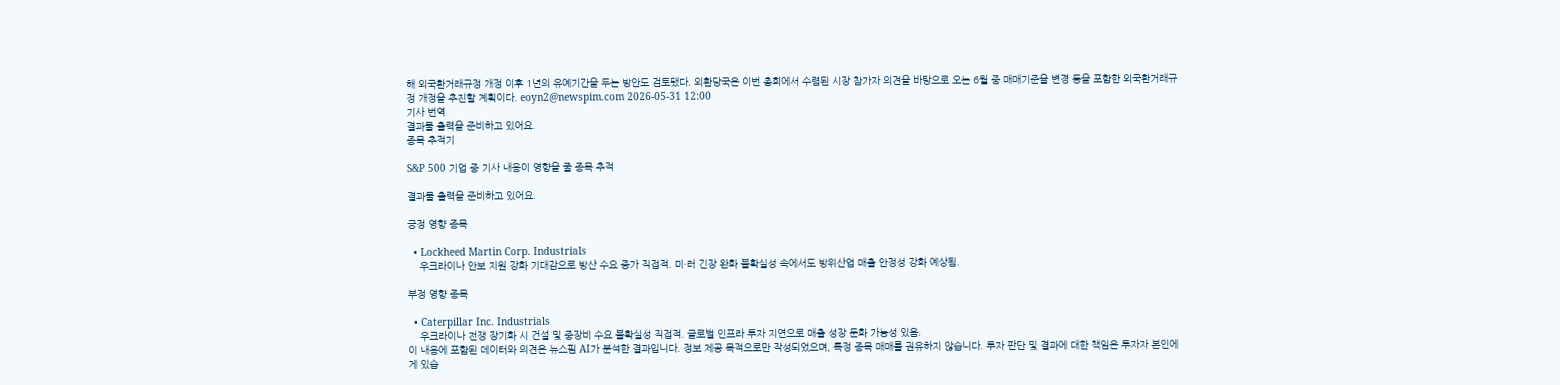해 외국환거래규정 개정 이후 1년의 유예기간을 두는 방안도 검토됐다. 외환당국은 이번 총회에서 수렴된 시장 참가자 의견을 바탕으로 오는 6월 중 매매기준율 변경 등을 포함한 외국환거래규정 개정을 추진할 계획이다. eoyn2@newspim.com 2026-05-31 12:00
기사 번역
결과물 출력을 준비하고 있어요.
종목 추적기

S&P 500 기업 중 기사 내용이 영향을 줄 종목 추적

결과물 출력을 준비하고 있어요.

긍정 영향 종목

  • Lockheed Martin Corp. Industrials
    우크라이나 안보 지원 강화 기대감으로 방산 수요 증가 직접적. 미·러 긴장 완화 불확실성 속에서도 방위산업 매출 안정성 강화 예상됨.

부정 영향 종목

  • Caterpillar Inc. Industrials
    우크라이나 전쟁 장기화 시 건설 및 중장비 수요 불확실성 직접적. 글로벌 인프라 투자 지연으로 매출 성장 둔화 가능성 있음.
이 내용에 포함된 데이터와 의견은 뉴스핌 AI가 분석한 결과입니다. 정보 제공 목적으로만 작성되었으며, 특정 종목 매매를 권유하지 않습니다. 투자 판단 및 결과에 대한 책임은 투자자 본인에게 있습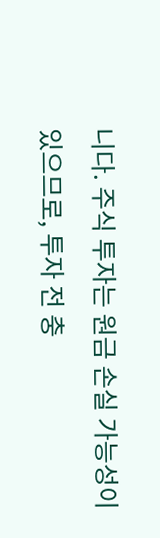니다. 주식 투자는 원금 손실 가능성이 있으므로, 투자 전 충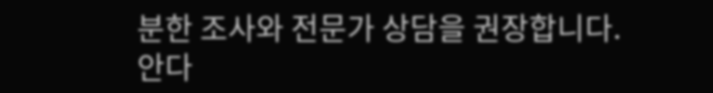분한 조사와 전문가 상담을 권장합니다.
안다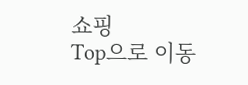쇼핑
Top으로 이동